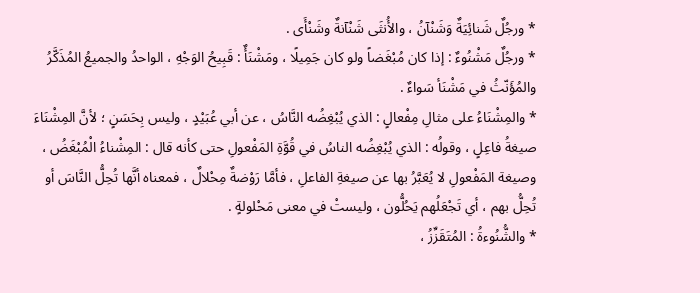* ورجُلٌ شَنائِيَةٌ وَشَنْآنُ ، والأُنثَى شَنْآنةٌ وشَنْأَى .
* ورجُلٌ مَشْنُوءٌ : إذا كان مُبْغَضاً ولو كان جَمِيلًا ، ومَشْنَأٌ : قَبِيحُ الوَجْهِ ، الواحدُ والجميعُ المُذَكَّرُ والمُؤَنّثُ في مَشْنَأ سَواءٌ .
* والمِشْنَاءُ على مثالِ مِفْعالٍ : الذي يُبْغِضُه النَّاسُ ، عن أبي عُبَيْدٍ ، وليس بِحَسَنٍ ؛ لأنَّ المِشْنَاءَ صيغةُ فاعِلٍ ، وقولُه : الذي يُبْغِضُه الناسُ في قُوَّةِ المَفْعولِ حتى كأنه قال : المِشْناءُ الْمُبْغَضُ ، وصيغة المَفْعولِ لا يُعَبَّرُ بها عن صيغةِ الفاعلِ ، فأمَّا رَوْضةٌ مِحْلالٌ ، فمعناه أنَّها تُحِلُّ النَّاسَ أو تُحِلُّ بهم ، أي تَجْعَلُهم يَحُلُّون ، وليستْ في معنى مَحْلولةٍ .
* والشُّنُوءةُ : المُتَقَزِّزُ ،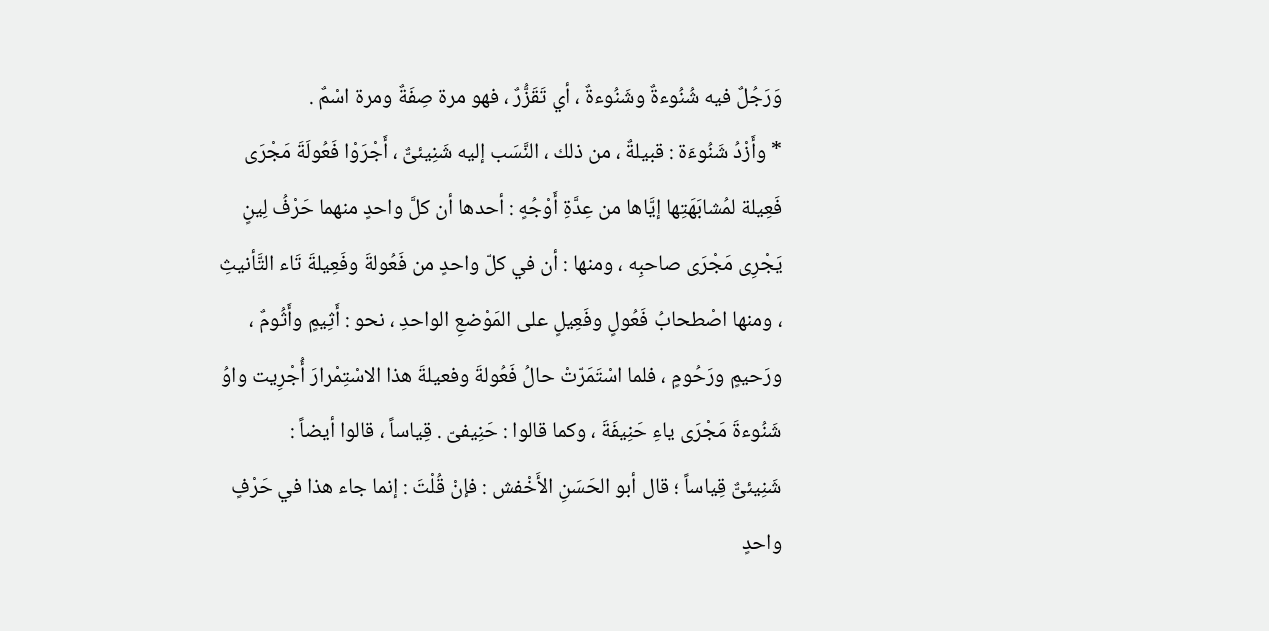وَرَجُلٌ فيه شُنُوءةٌ وشَنُوءةٌ ، أي تَقَزُّرٌ ، فهو مرة صِفَةٌ ومرة اسْمٌ .
* وأَزْدُ شَنُوءَة : قبيلةٌ ، من ذلك ، النَّسَب إليه شَنِيئىٌّ ، أَجْرَوْا فَعُولَةَ مَجْرَى فَعِيلة لمُشابَهَتِها إيَّاها من عِدَّةِ أَوْجُهٍ : أحدها أن كلَّ واحدٍ منهما حَرْفُ لِينٍ يَجْرِى مَجْرَى صاحبِه ، ومنها : أن في كلّ واحدٍ من فَعُولةَ وفَعِيلةَ تَاء التَّأنيثِ ، ومنها اصْطحابُ فَعُولٍ وفَعِيلٍ على المَوْضعِ الواحدِ ، نحو : أَثِيمٍ وأَثُومٌ ، ورَحيمٍ ورَحُومٍ ، فلما اسْتَمَرّتْ حالُ فَعُولةَ وفعيلةَ هذا الاسْتِمْرارَ أُجْرِيت واوُ شَنُوءةَ مَجْرَى ياءِ حَنِيفَةَ ، وكما قالوا : حَنِيفىّ . قِياساً ، قالوا أيضاً :
شَنِيئىٌّ قِياساً ؛ قال أبو الحَسَنِ الأَخْفش : فإنْ قُلْتَ : إنما جاء هذا في حَرْفٍ واحدٍ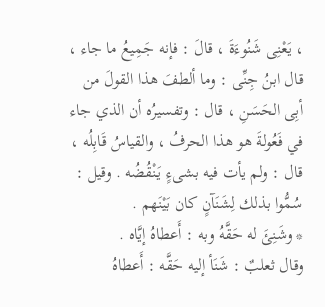، يَعْنِى شَنُوءَةَ ، قالَ : فإنه جَمِيعُ ما جاء ، قال ابنُ جِنِّى : وما ألطفَ هذا القولَ من أبِى الحَسَنِ ، قال : وتفسيرُه أن الذي جاء في فَعُولةَ هو هذا الحرفُ ، والقياسُ قَابِلُه ، قال : ولم يأت فيه بشىءٍ يَنْقُضُه . وقيل : سُمُّوا بذلك لِشَنَآنٍ كان بَيْنَهم .
* وشَنِئَ له حَقَّهُ وبه : أَعطاهُ إيَّاه .
وقال ثعلبٌ : شَنَأ إليه حَقَّه : أَعطاهُ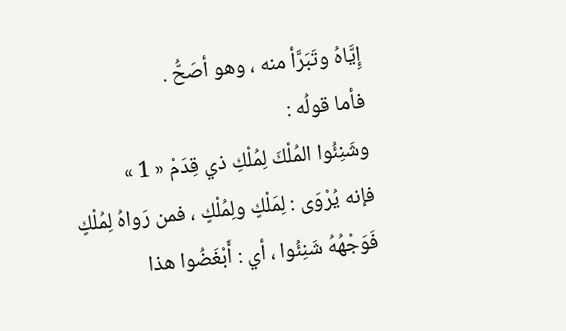إِيَّاهُ وتَبَرَّأ منه ، وهو أصَحُّ .
فأما قولُه :
وشَنِئُوا المُلْكَ لِمُلْكِ ذي قِدَمْ « 1 »
فإنه يُرْوَى : لِمَلْكٍ ولِمُلْكٍ ، فمن رَواهُ لِمُلْكٍ فَوَجْهُهُ شَنِئُوا ، أي : أَبْغَضُوا هذا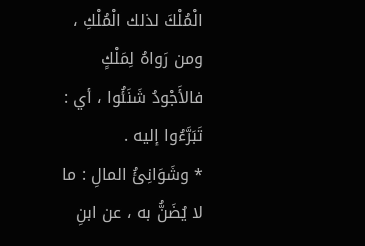الْمُلْكَ لذلك الْمُلْكِ ، ومن رَواهُ لِمَلْكٍ فالأَجْودُ شَنَئُوا ، أي : تَبَرَّءُوا إليه .
* وشَوَانِئُ المالِ : ما لا يُضَنُّ به ، عن ابنِ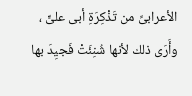الأعرابىِّ من تَذْكِرَةِ أبى علىٍّ ، وأَرَى ذلك لأنها شُنِئَتْ فَجيِدَ بها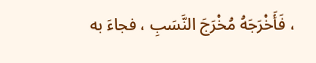، فَأَخْرَجَهُ مُخْرَجَ النَّسَبِ ، فجاءَ به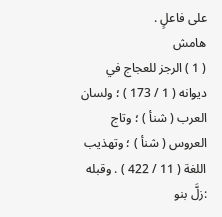على فاعلٍ .
هامش
( 1 ) الرجز للعجاج في ديوانه ( 1 / 173 ) ؛ ولسان العرب ( شنأ ) ؛ وتاج العروس ( شنأ ) ؛ وتهذيب اللغة ( 11 / 422 ) . وقبله :زلَّ بنو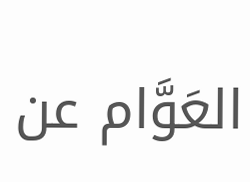العَوَّام عن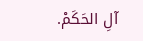آلِ الحَكَمْ.